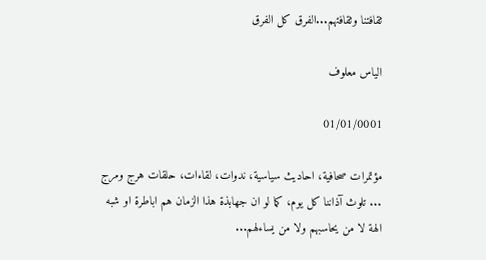ثقافتنا وثقافتهم...الفرق كل الفرق

الياس معلوف

01/01/0001

مؤتمرات صحافية، احاديث سياسية، ندوات، لقاءات، حلقات هرج ومرج ... تلوث آذاننا كل يوم، كما لو ان جهابذة هذا الزمان هم اباطرة او شبه الهة لا من يحاسبهم ولا من يساءلهم...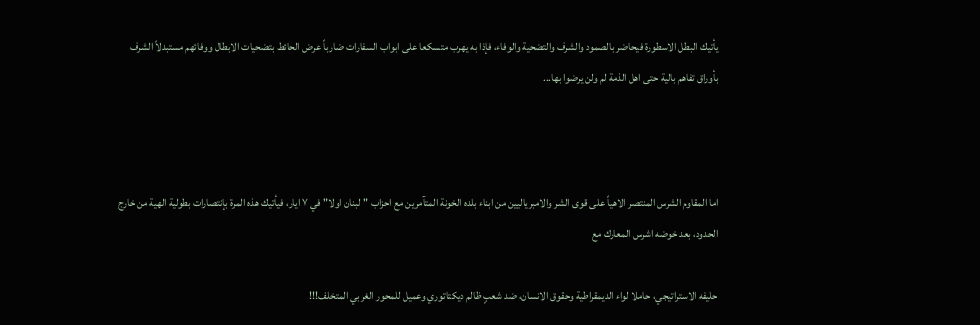يأتيك البطل الاسطورة فيحاضر بالصمود والشرف والتضحية والوفاء، فإذا به يهرب متسكعا على ابواب السفارات ضارباً عرض الحائط بتضحيات الابطال ووفائهم مستبدلاً الشرف بأوراق تفاهم بالية حتى اهل الذمة لم ولن يرضوا بها...



اما المقاوم الشرس المنتصر الاهياً على قوى الشر والامبرياليين من ابناء بلده الخونة المتآمرين مع احزاب "لبنان اولا" في ٧ ايار، فيأتيك هذه المرة بإنتصارات بطولية الهية من خارج الحدود، بعد خوضه اشرس المعارك مع

حليفه الاستراتيجي، حاملا لواء الديمقراطية وحقوق الانسان، ضد شعبٍ ظالم ديكتاتوري وعميل للمحور الغربي المتخلف!!!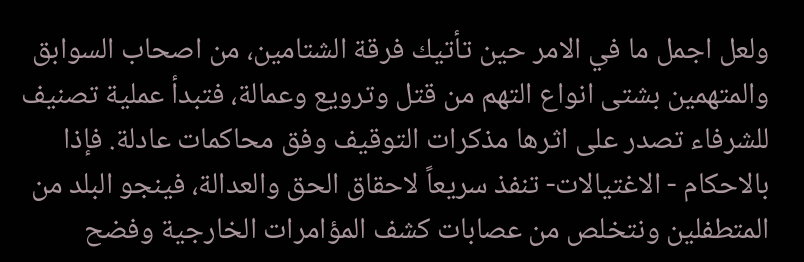ولعل اجمل ما في الامر حين تأتيك فرقة الشتامين، من اصحاب السوابق والمتهمين بشتى انواع التهم من قتل وترويع وعمالة، فتبدأ عملية تصنيف للشرفاء تصدر على اثرها مذكرات التوقيف وفق محاكمات عادلة. فإذا بالاحكام - الاغتيالات- تنفذ سريعاً لاحقاق الحق والعدالة، فينجو البلد من المتطفلين ونتخلص من عصابات كشف المؤامرات الخارجية وفضح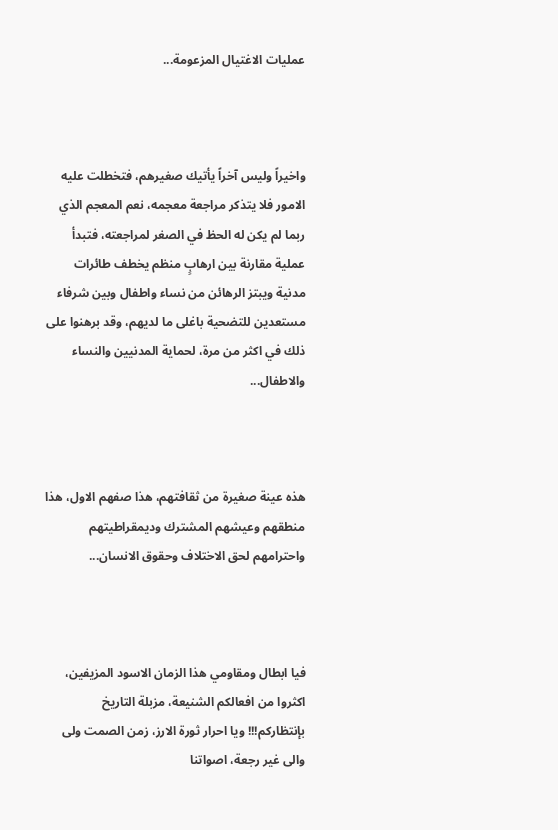عمليات الاغتيال المزعومة...



واخيراً وليس آخراً يأتيك صغيرهم، فتخطلت عليه الامور فلا يتذكر مراجعة معجمه، نعم المعجم الذي ربما لم يكن له الحظ في الصغر لمراجعته، فتبدأ عملية مقارنة بين ارهابٍ منظم يخطف طائرات مدنية ويبتز الرهائن من نساء واطفال وبين شرفاء مستعدين للتضحية باغلى ما لديهم، وقد برهنوا على ذلك في اكثر من مرة، لحماية المدنيين والنساء والاطفال...



هذه عينة صغيرة من ثقافتهم، هذا صفهم الاول، هذا منطقهم وعيشهم المشترك وديمقراطيتهم واحترامهم لحق الاختلاف وحقوق الانسان...



فيا ابطال ومقاومي هذا الزمان الاسود المزيفين، اكثروا من افعالكم الشنيعة، مزبلة التاريخ بإنتظاركم!!! ويا احرار ثورة الارز، زمن الصمت ولى والى غير رجعة، اصواتنا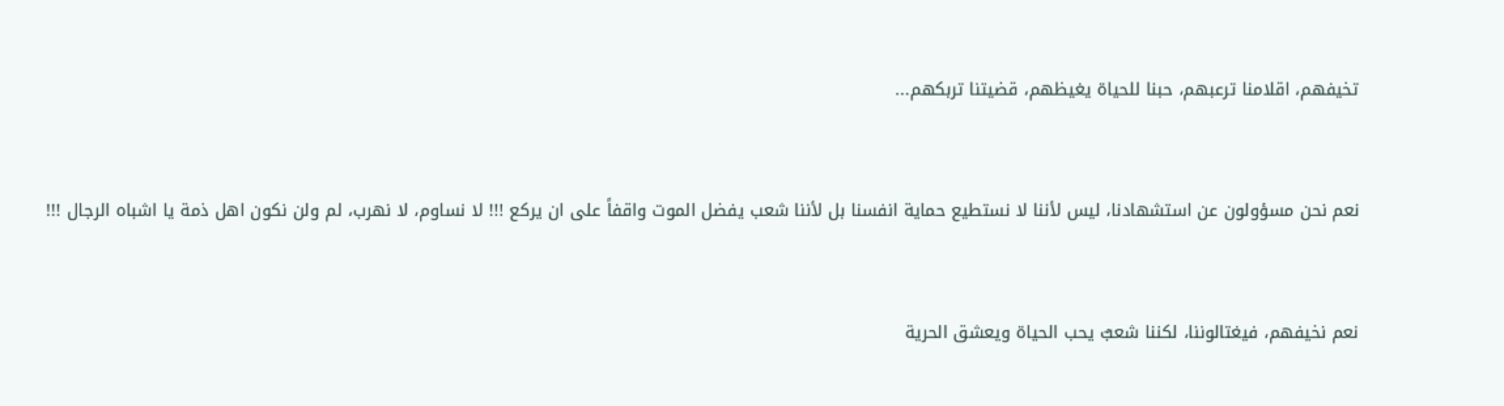تخيفهم، اقلامنا ترعبهم، حبنا للحياة يغيظهم، قضيتنا تربكهم...



نعم نحن مسؤولون عن استشهادنا، ليس لأننا لا نستطيع حماية انفسنا بل لأننا شعب يفضل الموت واقفاً على ان يركع !!! لا نساوم، لا نهرب، لم ولن نكون اهل ذمة يا اشباه الرجال !!!



نعم نخيفهم، فيغتالوننا، لكننا شعبٌ يحب الحياة ويعشق الحرية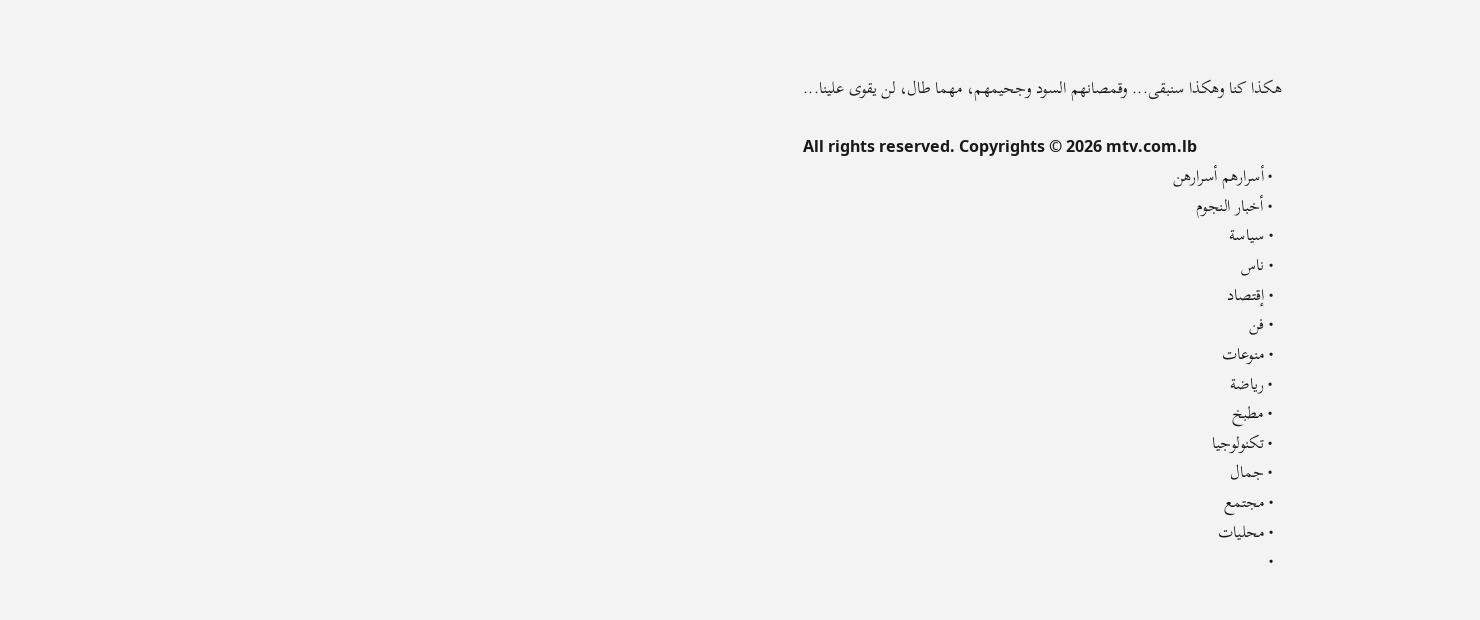هكذا كنا وهكذا سنبقى... وقمصانهم السود وجحيمهم، مهما طال، لن يقوى علينا...

All rights reserved. Copyrights © 2026 mtv.com.lb
  • أسرارهم أسرارهن
  • أخبار النجوم
  • سياسة
  • ناس
  • إقتصاد
  • فن
  • منوعات
  • رياضة
  • مطبخ
  • تكنولوجيا
  • جمال
  • مجتمع
  • محليات
  •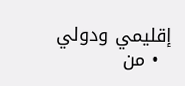إقليمي ودولي
  • من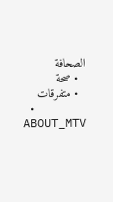الصحافة
  • صحة
  • متفرقات
  • ABOUT_MTV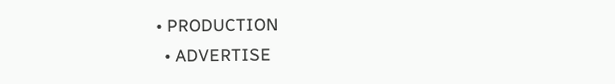• PRODUCTION
  • ADVERTISE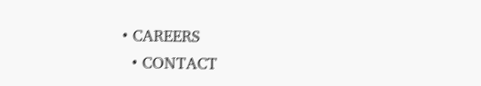• CAREERS
  • CONTACT